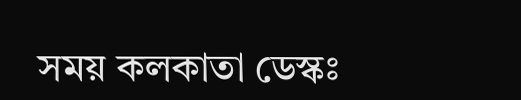সময় কলকাতা ডেস্কঃ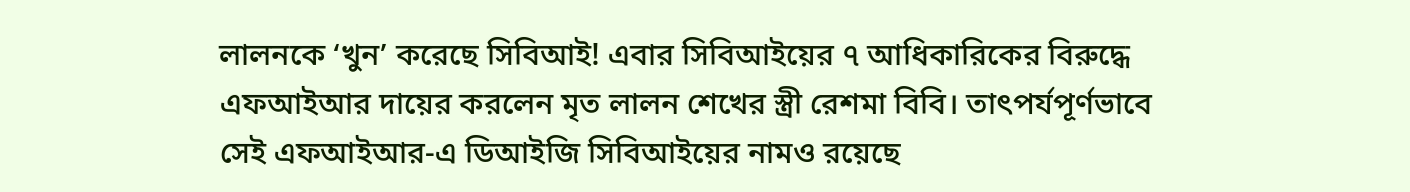লালনকে ‘খুন’ করেছে সিবিআই! এবার সিবিআইয়ের ৭ আধিকারিকের বিরুদ্ধে এফআইআর দায়ের করলেন মৃত লালন শেখের স্ত্রী রেশমা বিবি। তাৎপর্যপূর্ণভাবে সেই এফআইআর-এ ডিআইজি সিবিআইয়ের নামও রয়েছে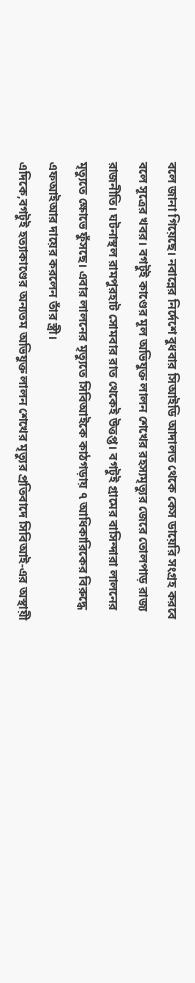বলে জানা গিয়েছে। নবান্নের নির্দেশে বুধবার সিআইডি আদালত থেকে কেস ডায়েরি সংগ্রহ করবে বলে সূত্রের খবর। বগটুই কাণ্ডের মূল অভিযুক্ত লালন শেখের রহস্যমৃত্যুর জেরে তোলপাড় রাজ্য রাজনীতি। ঘটনাস্থল রামপুরহাট সোমবার রাত থেকেই উত্তপ্ত। বগটুই গ্রামের বাসিন্দারা লালনের মৃত্যুতে ক্ষোভে ফুঁসছে। এবার লালনের মৃত্যুতে সিবিআইকে কাঠগড়ায় ৭ আধিকারিকের বিরুদ্ধে এফআইআর দায়ের করলেন তাঁর স্ত্রী।
এদিকে,বগটুই হত্যাকাণ্ডের অন্যতম অভিযুক্ত লালন শেখের মৃত্যুর প্রতিবাদে সিবিআই-এর অস্থায়ী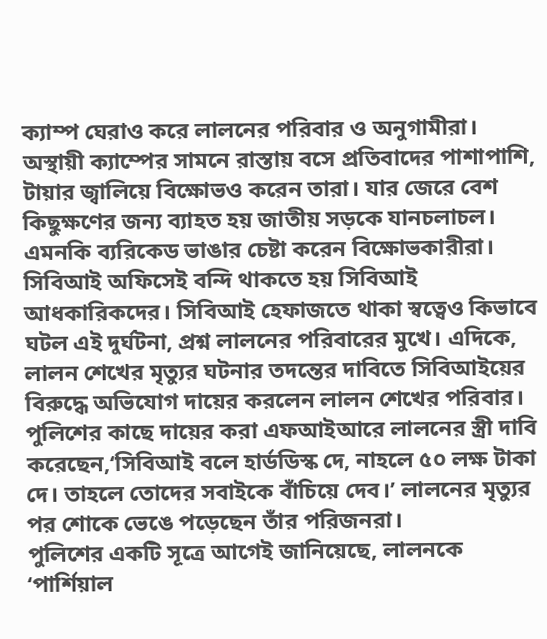ক্যাম্প ঘেরাও করে লালনের পরিবার ও অনুগামীরা। অস্থায়ী ক্যাম্পের সামনে রাস্তায় বসে প্রতিবাদের পাশাপাশি, টায়ার জ্বালিয়ে বিক্ষোভও করেন তারা। যার জেরে বেশ কিছুক্ষণের জন্য ব্যাহত হয় জাতীয় সড়কে যানচলাচল। এমনকি ব্যরিকেড ভাঙার চেষ্টা করেন বিক্ষোভকারীরা। সিবিআই অফিসেই বন্দি থাকতে হয় সিবিআই আধকারিকদের। সিবিআই হেফাজতে থাকা স্বত্বেও কিভাবে ঘটল এই দুর্ঘটনা, প্রশ্ন লালনের পরিবারের মুখে। এদিকে, লালন শেখের মৃত্যুর ঘটনার তদন্তের দাবিতে সিবিআইয়ের বিরুদ্ধে অভিযোগ দায়ের করলেন লালন শেখের পরিবার। পুলিশের কাছে দায়ের করা এফআইআরে লালনের স্ত্রী দাবি করেছেন,‘সিবিআই বলে হার্ডডিস্ক দে, নাহলে ৫০ লক্ষ টাকা দে। তাহলে তোদের সবাইকে বাঁচিয়ে দেব।’ লালনের মৃত্যুর পর শোকে ভেঙে পড়েছেন তাঁর পরিজনরা।
পুলিশের একটি সূত্রে আগেই জানিয়েছে, লালনকে ‘পার্শিয়াল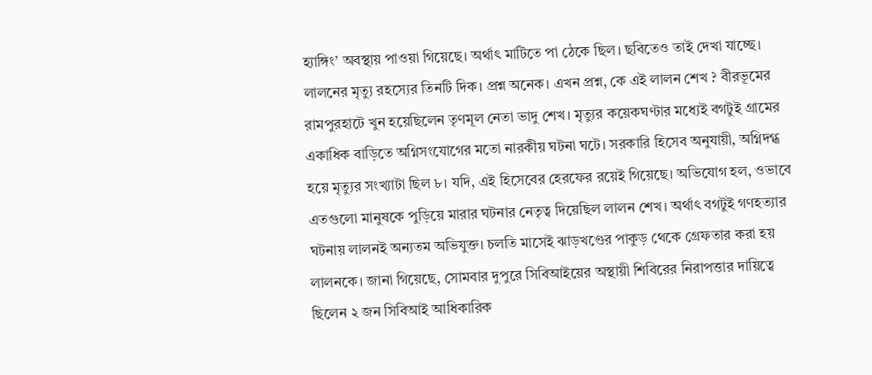হ্যাঙ্গিং’ অবস্থায় পাওয়া গিয়েছে। অর্থাৎ মাটিতে পা ঠেকে ছিল। ছবিতেও তাই দেখা যাচ্ছে। লালনের মৃত্যু রহস্যের তিনটি দিক। প্রশ্ন অনেক। এখন প্রশ্ন, কে এই লালন শেখ ? বীরভূমের রামপুরহাটে খুন হয়েছিলেন তৃণমূল নেতা ভাদু শেখ। মৃত্যুর কয়েকঘণ্টার মধ্যেই বগটুই গ্রামের একাধিক বাড়িতে অগ্নিসংযোগের মতো নারকীয় ঘটনা ঘটে। সরকারি হিসেব অনুযায়ী, অগ্নিদগ্ধ হয়ে মৃত্যুর সংখ্যাটা ছিল ৮। যদি, এই হিসেবের হেরফের রয়েই গিয়েছে। অভিযোগ হল, ওভাবে এতগুলো মানুষকে পুড়িয়ে মারার ঘটনার নেতৃত্ব দিয়েছিল লালন শেখ। অর্থাৎ বগটুই গণহত্যার ঘটনায় লালনই অন্যতম অভিযুক্ত। চলতি মাসেই ঝাড়খণ্ডের পাকুড় থেকে গ্রেফতার করা হয় লালনকে। জানা গিয়েছে, সোমবার দুপুরে সিবিআইয়ের অস্থায়ী শিবিরের নিরাপত্তার দায়িত্বে ছিলেন ২ জন সিবিআই আধিকারিক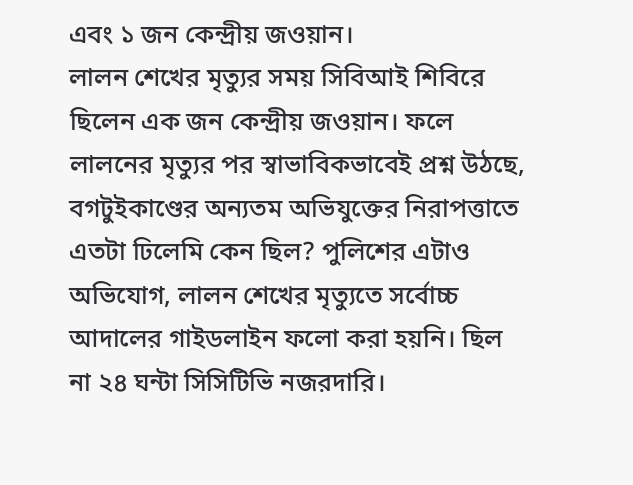এবং ১ জন কেন্দ্রীয় জওয়ান।
লালন শেখের মৃত্যুর সময় সিবিআই শিবিরে ছিলেন এক জন কেন্দ্রীয় জওয়ান। ফলে লালনের মৃত্যুর পর স্বাভাবিকভাবেই প্রশ্ন উঠছে, বগটুইকাণ্ডের অন্যতম অভিযুক্তের নিরাপত্তাতে এতটা ঢিলেমি কেন ছিল? পুলিশের এটাও অভিযোগ, লালন শেখের মৃত্যুতে সর্বোচ্চ আদালের গাইডলাইন ফলো করা হয়নি। ছিল না ২৪ ঘন্টা সিসিটিভি নজরদারি।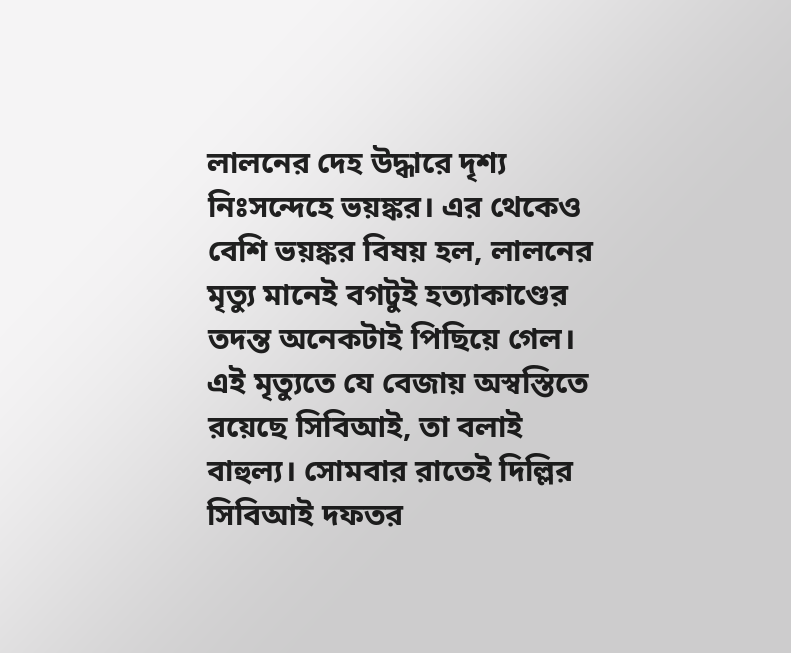লালনের দেহ উদ্ধারে দৃশ্য নিঃসন্দেহে ভয়ঙ্কর। এর থেকেও বেশি ভয়ঙ্কর বিষয় হল, লালনের মৃত্যু মানেই বগটুই হত্যাকাণ্ডের তদন্ত অনেকটাই পিছিয়ে গেল। এই মৃত্যুতে যে বেজায় অস্বস্তিতে রয়েছে সিবিআই, তা বলাই বাহুল্য। সোমবার রাতেই দিল্লির সিবিআই দফতর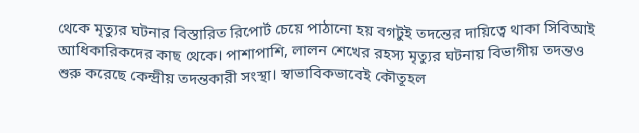থেকে মৃত্যুর ঘটনার বিস্তারিত রিপোর্ট চেয়ে পাঠানো হয় বগটুই তদন্তের দায়িত্বে থাকা সিবিআই আধিকারিকদের কাছ থেকে। পাশাপাশি, লালন শেখের রহস্য মৃত্যুর ঘটনায় বিভাগীয় তদন্তও শুরু করেছে কেন্দ্রীয় তদন্তকারী সংস্থা। স্বাভাবিকভাবেই কৌতূহল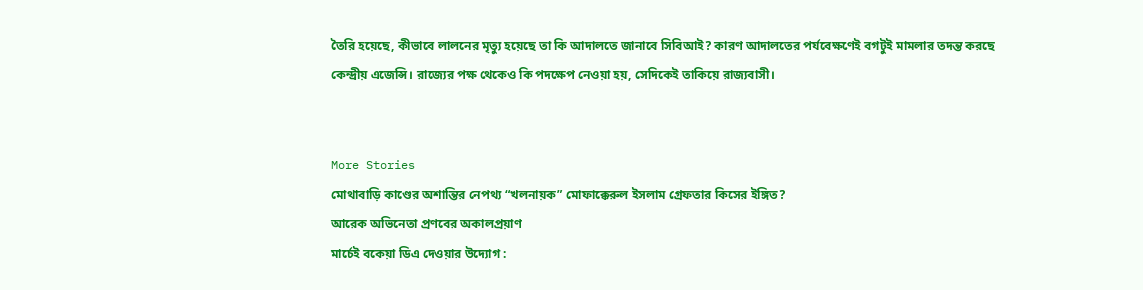তৈরি হয়েছে, কীভাবে লালনের মৃত্যু হয়েছে তা কি আদালতে জানাবে সিবিআই? কারণ আদালতের পর্যবেক্ষণেই বগটুই মামলার তদন্ত করছে কেন্দ্রীয় এজেন্সি। রাজ্যের পক্ষ থেকেও কি পদক্ষেপ নেওয়া হয়, সেদিকেই তাকিয়ে রাজ্যবাসী।


More Stories
মোথাবাড়ি কাণ্ডের অশান্তির নেপথ্য “খলনায়ক” মোফাক্কেরুল ইসলাম গ্রেফতার কিসের ইঙ্গিত?
আরেক অভিনেতা প্রণবের অকালপ্রয়াণ
মার্চেই বকেয়া ডিএ দেওয়ার উদ্যোগ :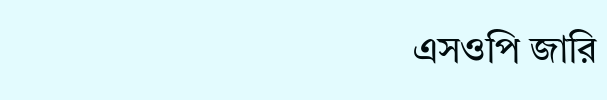এসওপি জারি